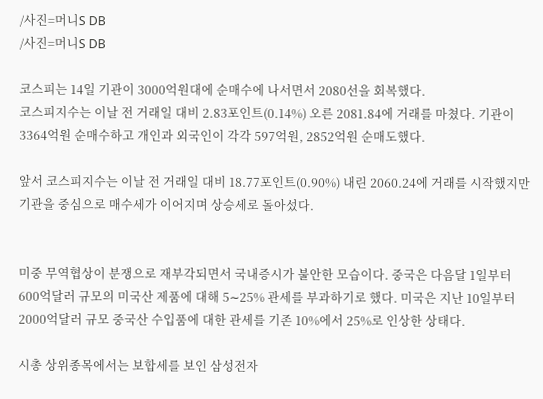/사진=머니S DB
/사진=머니S DB

코스피는 14일 기관이 3000억원대에 순매수에 나서면서 2080선을 회복했다.
코스피지수는 이날 전 거래일 대비 2.83포인트(0.14%) 오른 2081.84에 거래를 마쳤다. 기관이 3364억원 순매수하고 개인과 외국인이 각각 597억원, 2852억원 순매도했다.

앞서 코스피지수는 이날 전 거래일 대비 18.77포인트(0.90%) 내린 2060.24에 거래를 시작했지만 기관을 중심으로 매수세가 이어지며 상승세로 돌아섰다.


미중 무역협상이 분쟁으로 재부각되면서 국내증시가 불안한 모습이다. 중국은 다음달 1일부터 600억달러 규모의 미국산 제품에 대해 5∼25% 관세를 부과하기로 했다. 미국은 지난 10일부터 2000억달러 규모 중국산 수입품에 대한 관세를 기존 10%에서 25%로 인상한 상태다.

시총 상위종목에서는 보합세를 보인 삼성전자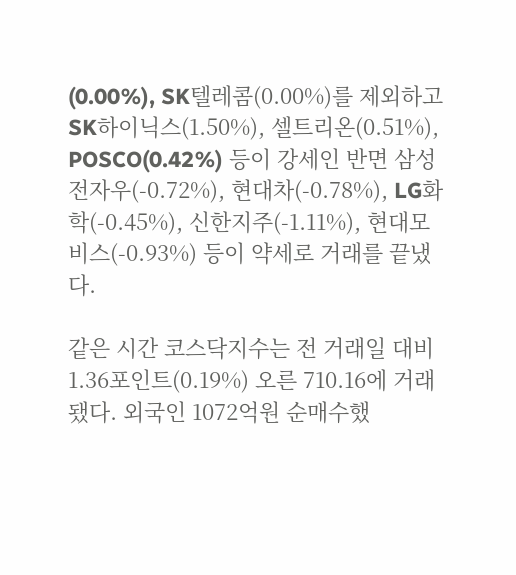(0.00%), SK텔레콤(0.00%)를 제외하고 SK하이닉스(1.50%), 셀트리온(0.51%), POSCO(0.42%) 등이 강세인 반면 삼성전자우(-0.72%), 현대차(-0.78%), LG화학(-0.45%), 신한지주(-1.11%), 현대모비스(-0.93%) 등이 약세로 거래를 끝냈다.

같은 시간 코스닥지수는 전 거래일 대비 1.36포인트(0.19%) 오른 710.16에 거래됐다. 외국인 1072억원 순매수했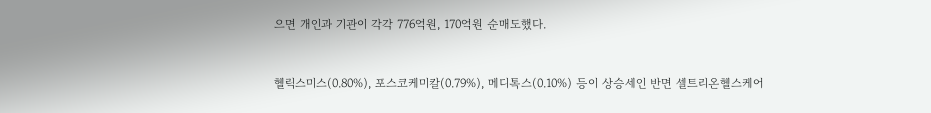으면 개인과 기관이 각각 776억원, 170억원 순매도했다.


헬릭스미스(0.80%), 포스코케미칼(0.79%), 메디톡스(0.10%) 등이 상승세인 반면 셀트리온헬스케어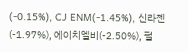(-0.15%), CJ ENM(-1.45%), 신라젠(-1.97%), 에이치엘비(-2.50%), 펄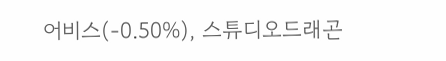어비스(-0.50%), 스튜디오드래곤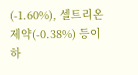(-1.60%), 셀트리온제약(-0.38%) 등이 하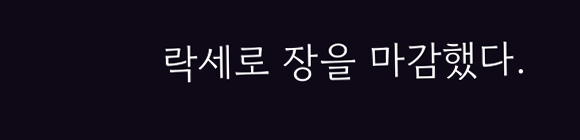락세로 장을 마감했다.